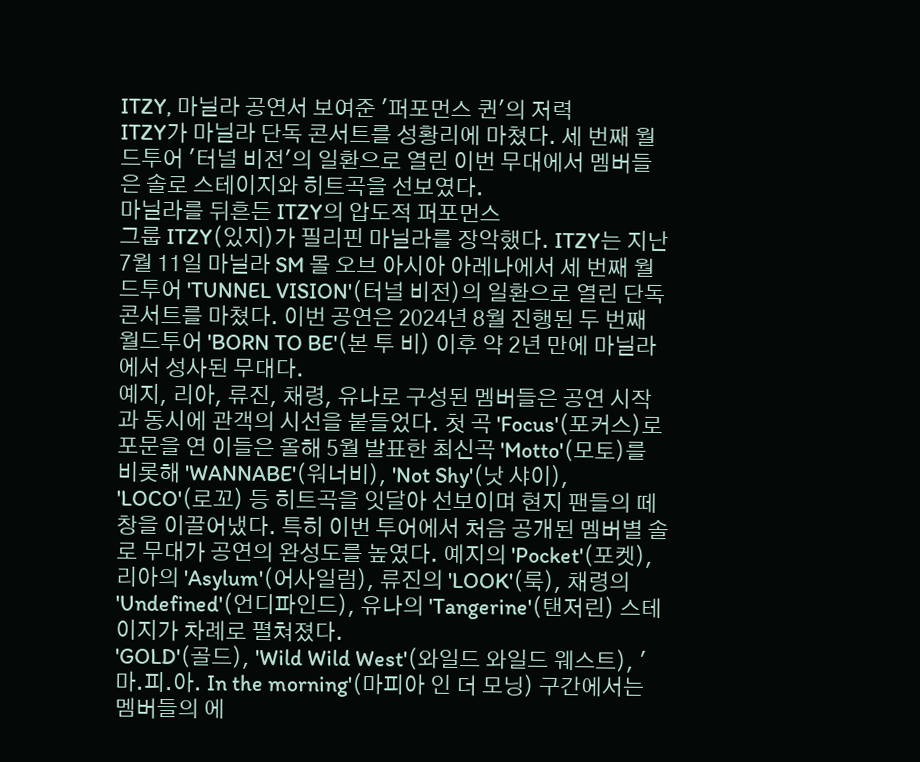ITZY, 마닐라 공연서 보여준 '퍼포먼스 퀸'의 저력
ITZY가 마닐라 단독 콘서트를 성황리에 마쳤다. 세 번째 월드투어 '터널 비전'의 일환으로 열린 이번 무대에서 멤버들은 솔로 스테이지와 히트곡을 선보였다.
마닐라를 뒤흔든 ITZY의 압도적 퍼포먼스
그룹 ITZY(있지)가 필리핀 마닐라를 장악했다. ITZY는 지난 7월 11일 마닐라 SM 몰 오브 아시아 아레나에서 세 번째 월드투어 'TUNNEL VISION'(터널 비전)의 일환으로 열린 단독 콘서트를 마쳤다. 이번 공연은 2024년 8월 진행된 두 번째 월드투어 'BORN TO BE'(본 투 비) 이후 약 2년 만에 마닐라에서 성사된 무대다.
예지, 리아, 류진, 채령, 유나로 구성된 멤버들은 공연 시작과 동시에 관객의 시선을 붙들었다. 첫 곡 'Focus'(포커스)로 포문을 연 이들은 올해 5월 발표한 최신곡 'Motto'(모토)를 비롯해 'WANNABE'(워너비), 'Not Shy'(낫 샤이), 'LOCO'(로꼬) 등 히트곡을 잇달아 선보이며 현지 팬들의 떼창을 이끌어냈다. 특히 이번 투어에서 처음 공개된 멤버별 솔로 무대가 공연의 완성도를 높였다. 예지의 'Pocket'(포켓), 리아의 'Asylum'(어사일럼), 류진의 'LOOK'(룩), 채령의 'Undefined'(언디파인드), 유나의 'Tangerine'(탠저린) 스테이지가 차례로 펼쳐졌다.
'GOLD'(골드), 'Wild Wild West'(와일드 와일드 웨스트), '마.피.아. In the morning'(마피아 인 더 모닝) 구간에서는 멤버들의 에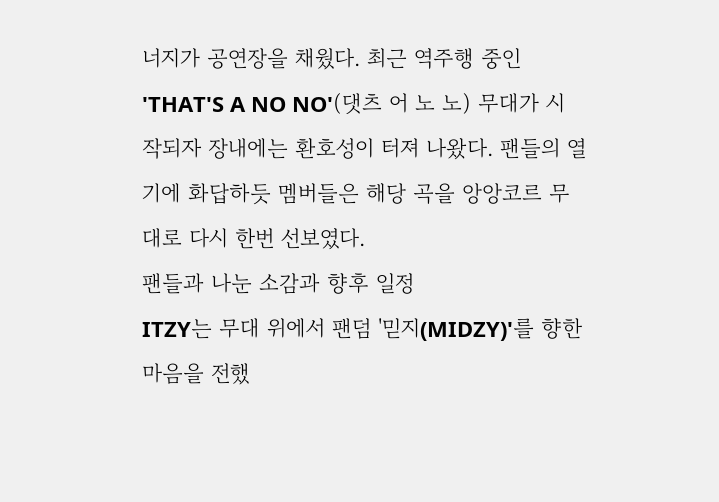너지가 공연장을 채웠다. 최근 역주행 중인 'THAT'S A NO NO'(댓츠 어 노 노) 무대가 시작되자 장내에는 환호성이 터져 나왔다. 팬들의 열기에 화답하듯 멤버들은 해당 곡을 앙앙코르 무대로 다시 한번 선보였다.
팬들과 나눈 소감과 향후 일정
ITZY는 무대 위에서 팬덤 '믿지(MIDZY)'를 향한 마음을 전했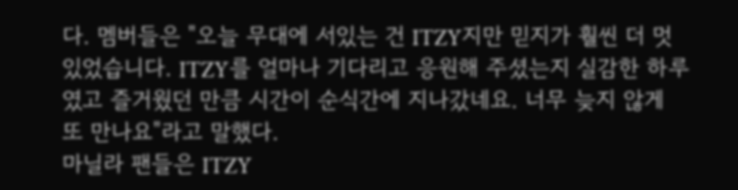다. 멤버들은 "오늘 무대에 서있는 건 ITZY지만 믿지가 훨씬 더 멋있었습니다. ITZY를 얼마나 기다리고 응원해 주셨는지 실감한 하루였고 즐거웠던 만큼 시간이 순식간에 지나갔네요. 너무 늦지 않게 또 만나요"라고 말했다.
마닐라 팬들은 ITZY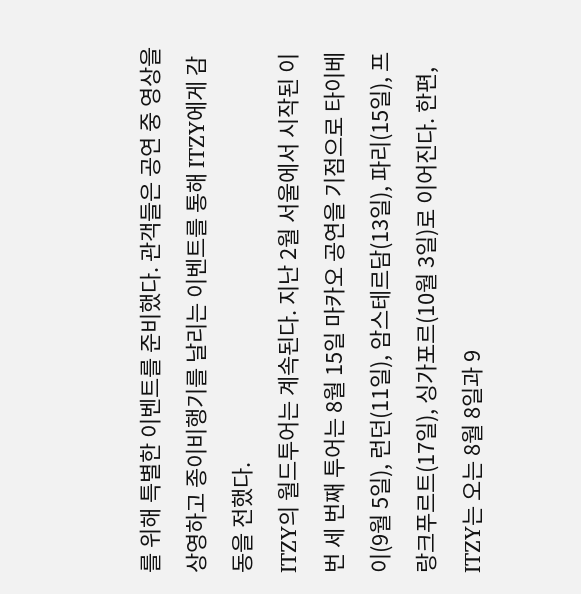를 위해 특별한 이벤트를 준비했다. 관객들은 공연 중 영상을 상영하고 종이비행기를 날리는 이벤트를 통해 ITZY에게 감동을 전했다.
ITZY의 월드투어는 계속된다. 지난 2월 서울에서 시작된 이번 세 번째 투어는 8월 15일 마카오 공연을 기점으로 타이베이(9월 5일), 런던(11일), 암스테르담(13일), 파리(15일), 프랑크푸르트(17일), 싱가포르(10월 3일)로 이어진다. 한편, ITZY는 오는 8월 8일과 9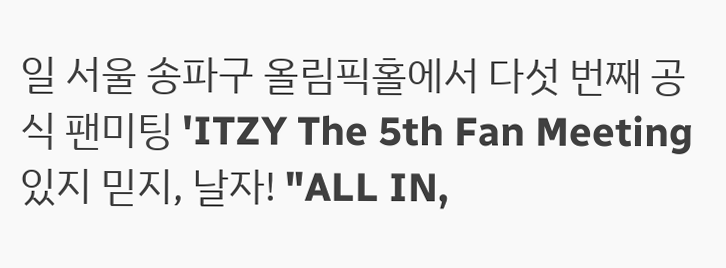일 서울 송파구 올림픽홀에서 다섯 번째 공식 팬미팅 'ITZY The 5th Fan Meeting 있지 믿지, 날자! "ALL IN,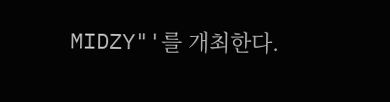MIDZY"'를 개최한다.